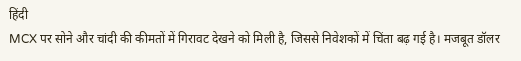हिंदी
MCX पर सोने और चांदी की कीमतों में गिरावट देखने को मिली है, जिससे निवेशकों में चिंता बढ़ गई है। मजबूत डॉलर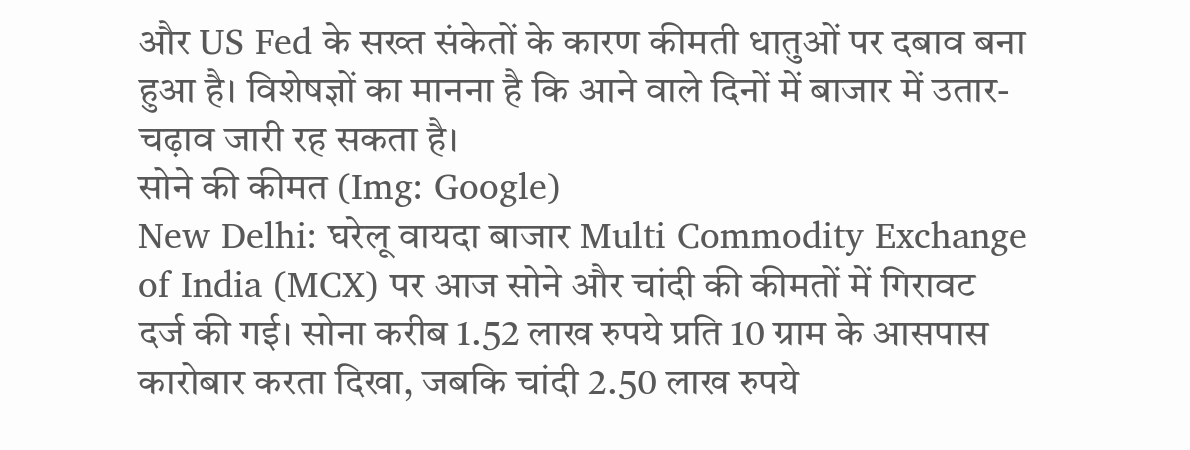और US Fed के सख्त संकेतों के कारण कीमती धातुओं पर दबाव बना हुआ है। विशेषज्ञों का मानना है कि आने वाले दिनों में बाजार में उतार-चढ़ाव जारी रह सकता है।
सोने की कीमत (Img: Google)
New Delhi: घरेलू वायदा बाजार Multi Commodity Exchange of India (MCX) पर आज सोने और चांदी की कीमतों में गिरावट दर्ज की गई। सोना करीब 1.52 लाख रुपये प्रति 10 ग्राम के आसपास कारोबार करता दिखा, जबकि चांदी 2.50 लाख रुपये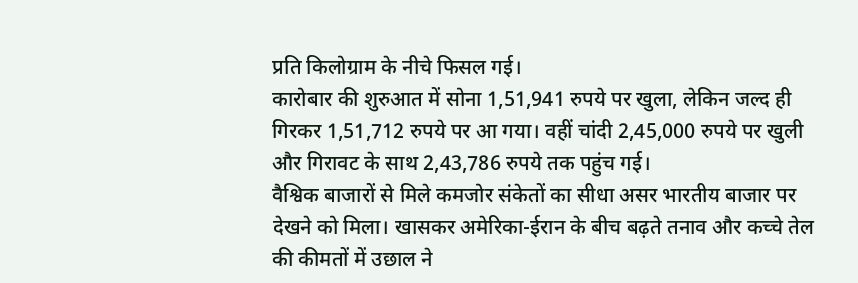प्रति किलोग्राम के नीचे फिसल गई।
कारोबार की शुरुआत में सोना 1,51,941 रुपये पर खुला, लेकिन जल्द ही गिरकर 1,51,712 रुपये पर आ गया। वहीं चांदी 2,45,000 रुपये पर खुली और गिरावट के साथ 2,43,786 रुपये तक पहुंच गई।
वैश्विक बाजारों से मिले कमजोर संकेतों का सीधा असर भारतीय बाजार पर देखने को मिला। खासकर अमेरिका-ईरान के बीच बढ़ते तनाव और कच्चे तेल की कीमतों में उछाल ने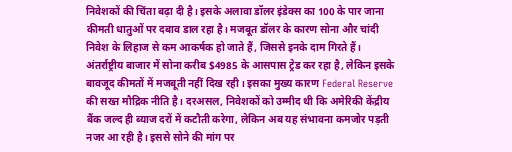निवेशकों की चिंता बढ़ा दी है। इसके अलावा डॉलर इंडेक्स का 100 के पार जाना कीमती धातुओं पर दबाव डाल रहा है। मजबूत डॉलर के कारण सोना और चांदी निवेश के लिहाज से कम आकर्षक हो जाते हैं, जिससे इनके दाम गिरते हैं।
अंतर्राष्ट्रीय बाजार में सोना करीब $4985 के आसपास ट्रेड कर रहा है, लेकिन इसके बावजूद कीमतों में मजबूती नहीं दिख रही। इसका मुख्य कारण Federal Reserve की सख्त मौद्रिक नीति है। दरअसल, निवेशकों को उम्मीद थी कि अमेरिकी केंद्रीय बैंक जल्द ही ब्याज दरों में कटौती करेगा, लेकिन अब यह संभावना कमजोर पड़ती नजर आ रही है। इससे सोने की मांग पर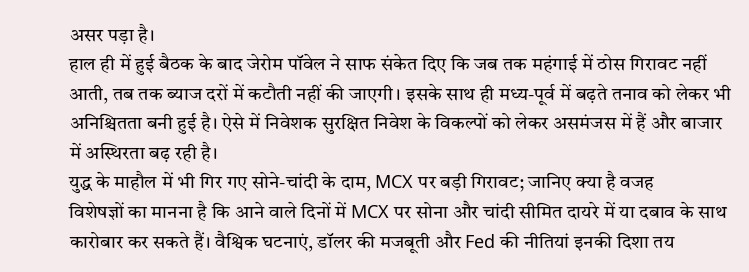असर पड़ा है।
हाल ही में हुई बैठक के बाद जेरोम पॉवेल ने साफ संकेत दिए कि जब तक महंगाई में ठोस गिरावट नहीं आती, तब तक ब्याज दरों में कटौती नहीं की जाएगी। इसके साथ ही मध्य-पूर्व में बढ़ते तनाव को लेकर भी अनिश्चितता बनी हुई है। ऐसे में निवेशक सुरक्षित निवेश के विकल्पों को लेकर असमंजस में हैं और बाजार में अस्थिरता बढ़ रही है।
युद्ध के माहौल में भी गिर गए सोने-चांदी के दाम, MCX पर बड़ी गिरावट; जानिए क्या है वजह
विशेषज्ञों का मानना है कि आने वाले दिनों में MCX पर सोना और चांदी सीमित दायरे में या दबाव के साथ कारोबार कर सकते हैं। वैश्विक घटनाएं, डॉलर की मजबूती और Fed की नीतियां इनकी दिशा तय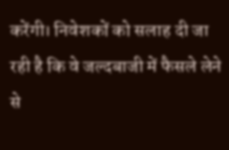करेंगी। निवेशकों को सलाह दी जा रही है कि वे जल्दबाजी में फैसले लेने से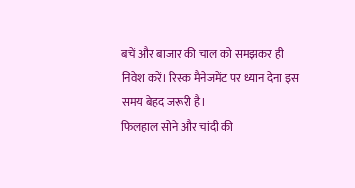बचें और बाजार की चाल को समझकर ही निवेश करें। रिस्क मैनेजमेंट पर ध्यान देना इस समय बेहद जरूरी है।
फिलहाल सोने और चांदी की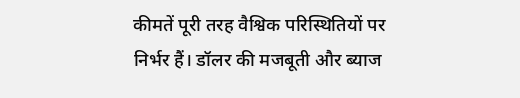कीमतें पूरी तरह वैश्विक परिस्थितियों पर निर्भर हैं। डॉलर की मजबूती और ब्याज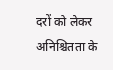दरों को लेकर अनिश्चितता के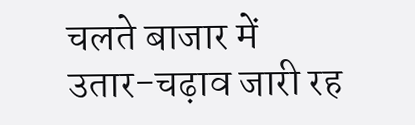चलते बाजार में उतार-चढ़ाव जारी रह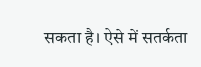सकता है। ऐसे में सतर्कता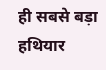ही सबसे बड़ा हथियार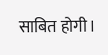साबित होगी।